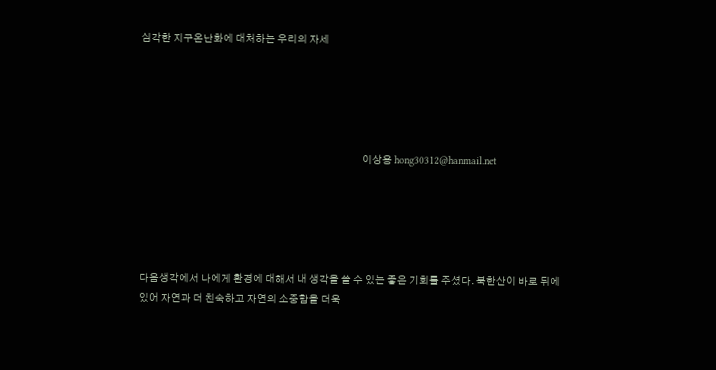심각한 지구온난화에 대처하는 우리의 자세





                                                                                                               이상용 hong30312@hanmail.net





다음생각에서 나에게 환경에 대해서 내 생각을 쓸 수 있는 좋은 기회를 주셨다. 북한산이 바로 뒤에 있어 자연과 더 친숙하고 자연의 소중함을 더욱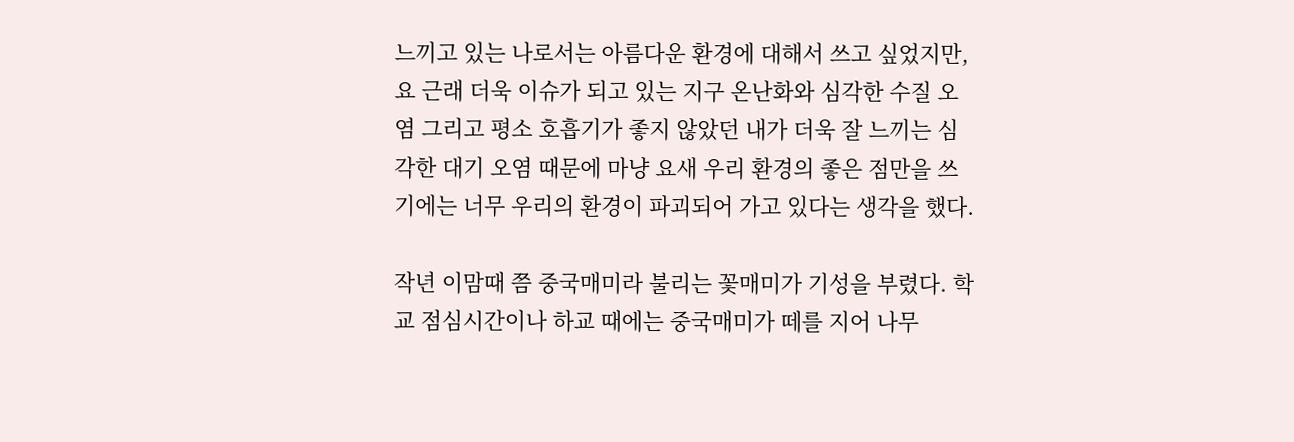느끼고 있는 나로서는 아름다운 환경에 대해서 쓰고 싶었지만, 요 근래 더욱 이슈가 되고 있는 지구 온난화와 심각한 수질 오염 그리고 평소 호흡기가 좋지 않았던 내가 더욱 잘 느끼는 심각한 대기 오염 때문에 마냥 요새 우리 환경의 좋은 점만을 쓰기에는 너무 우리의 환경이 파괴되어 가고 있다는 생각을 했다.

작년 이맘때 쯤 중국매미라 불리는 꽃매미가 기성을 부렸다. 학교 점심시간이나 하교 때에는 중국매미가 떼를 지어 나무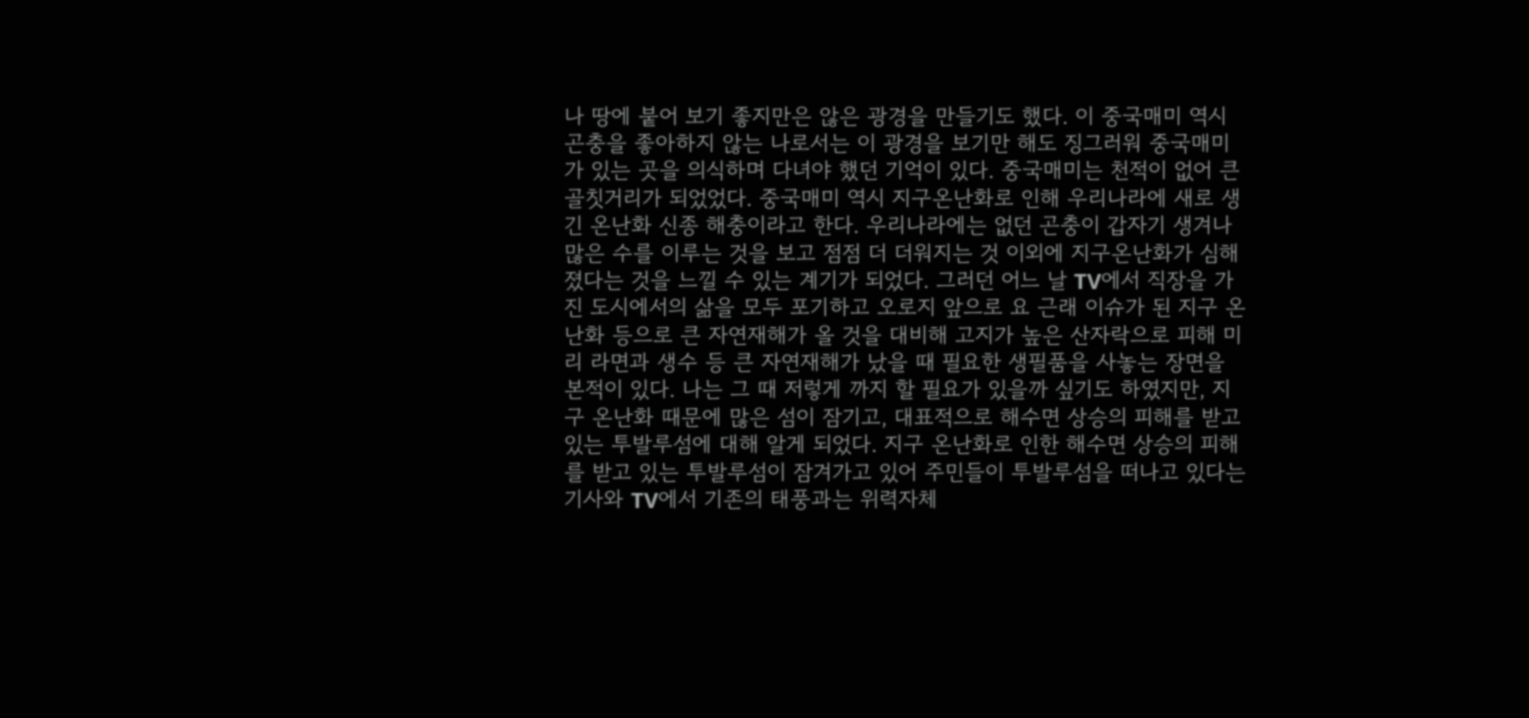나 땅에 붙어 보기 좋지만은 않은 광경을 만들기도 했다. 이 중국매미 역시 곤충을 좋아하지 않는 나로서는 이 광경을 보기만 해도 징그러워 중국매미가 있는 곳을 의식하며 다녀야 했던 기억이 있다. 중국매미는 천적이 없어 큰 골칫거리가 되었었다. 중국매미 역시 지구온난화로 인해 우리나라에 새로 생긴 온난화 신종 해충이라고 한다. 우리나라에는 없던 곤충이 갑자기 생겨나 많은 수를 이루는 것을 보고 점점 더 더워지는 것 이외에 지구온난화가 심해졌다는 것을 느낄 수 있는 계기가 되었다. 그러던 어느 날 TV에서 직장을 가진 도시에서의 삶을 모두 포기하고 오로지 앞으로 요 근래 이슈가 된 지구 온난화 등으로 큰 자연재해가 올 것을 대비해 고지가 높은 산자락으로 피해 미리 라면과 생수 등 큰 자연재해가 났을 때 필요한 생필품을 사놓는 장면을 본적이 있다. 나는 그 때 저렇게 까지 할 필요가 있을까 싶기도 하였지만, 지구 온난화 때문에 많은 섬이 잠기고, 대표적으로 해수면 상승의 피해를 받고 있는 투발루섬에 대해 알게 되었다. 지구 온난화로 인한 해수면 상승의 피해를 받고 있는 투발루섬이 잠겨가고 있어 주민들이 투발루섬을 떠나고 있다는 기사와 TV에서 기존의 태풍과는 위력자체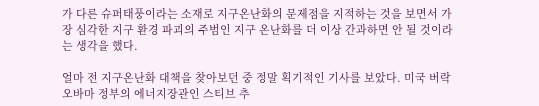가 다른 슈퍼태풍이라는 소재로 지구온난화의 문제점을 지적하는 것을 보면서 가장 심각한 지구 환경 파괴의 주범인 지구 온난화를 더 이상 간과하면 안 될 것이라는 생각을 했다.

얼마 전 지구온난화 대책을 찾아보던 중 정말 획기적인 기사를 보았다. 미국 버락 오바마 정부의 에너지장관인 스티브 추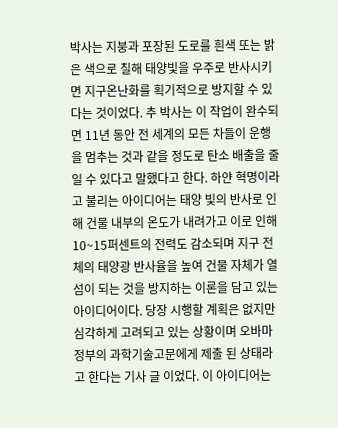박사는 지붕과 포장된 도로를 흰색 또는 밝은 색으로 칠해 태양빛을 우주로 반사시키면 지구온난화를 획기적으로 방지할 수 있다는 것이었다. 추 박사는 이 작업이 완수되면 11년 동안 전 세계의 모든 차들이 운행을 멈추는 것과 같을 정도로 탄소 배출을 줄일 수 있다고 말했다고 한다. 하얀 혁명이라고 불리는 아이디어는 태양 빛의 반사로 인해 건물 내부의 온도가 내려가고 이로 인해 10~15퍼센트의 전력도 감소되며 지구 전체의 태양광 반사율을 높여 건물 자체가 열섬이 되는 것을 방지하는 이론을 담고 있는 아이디어이다. 당장 시행할 계획은 없지만 심각하게 고려되고 있는 상황이며 오바마 정부의 과학기술고문에게 제출 된 상태라고 한다는 기사 글 이었다. 이 아이디어는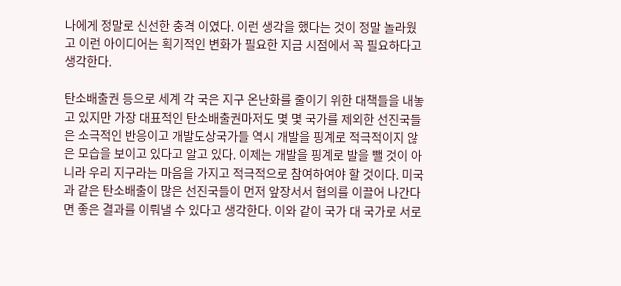나에게 정말로 신선한 충격 이였다. 이런 생각을 했다는 것이 정말 놀라웠고 이런 아이디어는 획기적인 변화가 필요한 지금 시점에서 꼭 필요하다고 생각한다.

탄소배출권 등으로 세계 각 국은 지구 온난화를 줄이기 위한 대책들을 내놓고 있지만 가장 대표적인 탄소배출권마저도 몇 몇 국가를 제외한 선진국들은 소극적인 반응이고 개발도상국가들 역시 개발을 핑계로 적극적이지 않은 모습을 보이고 있다고 알고 있다. 이제는 개발을 핑계로 발을 뺄 것이 아니라 우리 지구라는 마음을 가지고 적극적으로 참여하여야 할 것이다. 미국과 같은 탄소배출이 많은 선진국들이 먼저 앞장서서 협의를 이끌어 나간다면 좋은 결과를 이뤄낼 수 있다고 생각한다. 이와 같이 국가 대 국가로 서로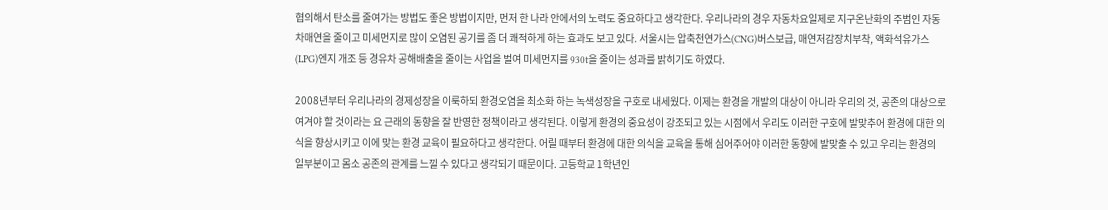협의해서 탄소를 줄여가는 방법도 좋은 방법이지만, 먼저 한 나라 안에서의 노력도 중요하다고 생각한다. 우리나라의 경우 자동차요일제로 지구온난화의 주범인 자동차매연을 줄이고 미세먼지로 많이 오염된 공기를 좀 더 쾌적하게 하는 효과도 보고 있다. 서울시는 압축천연가스(CNG)버스보급, 매연저감장치부착, 액화석유가스(LPG)엔지 개조 등 경유차 공해배출을 줄이는 사업을 벌여 미세먼지를 930t을 줄이는 성과를 밝히기도 하였다.

2008년부터 우리나라의 경제성장을 이룩하되 환경오염을 최소화 하는 녹색성장을 구호로 내세웠다. 이제는 환경을 개발의 대상이 아니라 우리의 것, 공존의 대상으로 여겨야 할 것이라는 요 근래의 동향을 잘 반영한 정책이라고 생각된다. 이렇게 환경의 중요성이 강조되고 있는 시점에서 우리도 이러한 구호에 발맞추어 환경에 대한 의식을 향상시키고 이에 맞는 환경 교육이 필요하다고 생각한다. 어릴 때부터 환경에 대한 의식을 교육을 통해 심어주어야 이러한 동향에 발맞출 수 있고 우리는 환경의 일부분이고 몸소 공존의 관계를 느낄 수 있다고 생각되기 때문이다. 고등학교 1학년인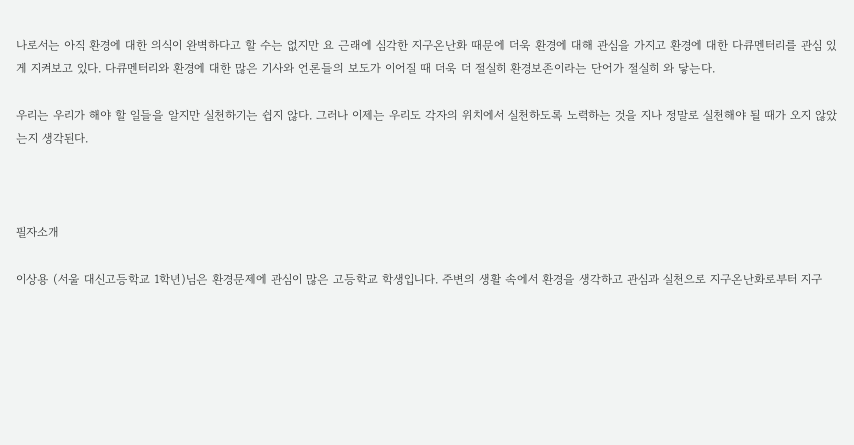나로서는 아직 환경에 대한 의식이 완벽하다고 할 수는 없지만 요 근래에 심각한 지구온난화 때문에 더욱 환경에 대해 관심을 가지고 환경에 대한 다큐멘터리를 관심 있게 지켜보고 있다. 다큐멘터리와 환경에 대한 많은 기사와 언론들의 보도가 이어질 때 더욱 더 절실히 환경보존이라는 단어가 절실히 와 닿는다.

우리는 우리가 해야 할 일들을 알지만 실천하기는 쉽지 않다. 그러나 이제는 우리도 각자의 위치에서 실천하도록 노력하는 것을 지나 정말로 실천해야 될 때가 오지 않았는지 생각된다.



필자소개

이상용 (서울 대신고등학교 1학년)님은 환경문제에 관심이 많은 고등학교 학생입니다. 주변의 생활 속에서 환경을 생각하고 관심과 실천으로 지구온난화로부터 지구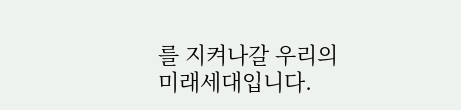를 지켜나갈 우리의 미래세대입니다.